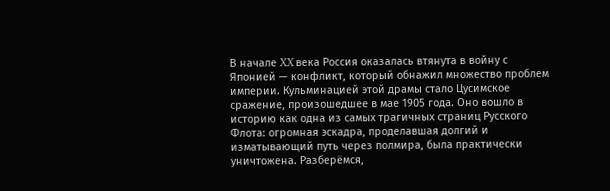В начале XX века Россия оказалась втянута в войну с Японией — конфликт, который обнажил множество проблем империи. Кульминацией этой драмы стало Цусимское сражение, произошедшее в мае 1905 года. Оно вошло в историю как одна из самых трагичных страниц Русского Флота: огромная эскадра, проделавшая долгий и изматывающий путь через полмира, была практически уничтожена. Разберёмся,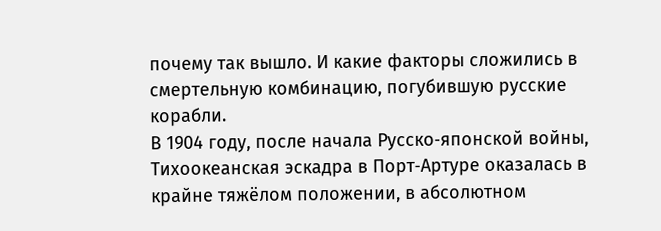почему так вышло. И какие факторы сложились в смертельную комбинацию, погубившую русские корабли.
В 1904 году, после начала Русско‑японской войны, Тихоокеанская эскадра в Порт‑Артуре оказалась в крайне тяжёлом положении, в абсолютном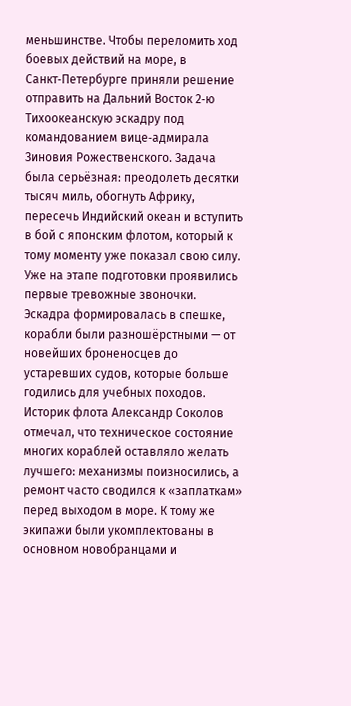меньшинстве. Чтобы переломить ход боевых действий на море, в Санкт‑Петербурге приняли решение отправить на Дальний Восток 2‑ю Тихоокеанскую эскадру под командованием вице‑адмирала Зиновия Рожественского. Задача была серьёзная: преодолеть десятки тысяч миль, обогнуть Африку, пересечь Индийский океан и вступить в бой с японским флотом, который к тому моменту уже показал свою силу.
Уже на этапе подготовки проявились первые тревожные звоночки. Эскадра формировалась в спешке, корабли были разношёрстными — от новейших броненосцев до устаревших судов, которые больше годились для учебных походов. Историк флота Александр Соколов отмечал, что техническое состояние многих кораблей оставляло желать лучшего: механизмы поизносились, а ремонт часто сводился к «заплаткам» перед выходом в море. К тому же экипажи были укомплектованы в основном новобранцами и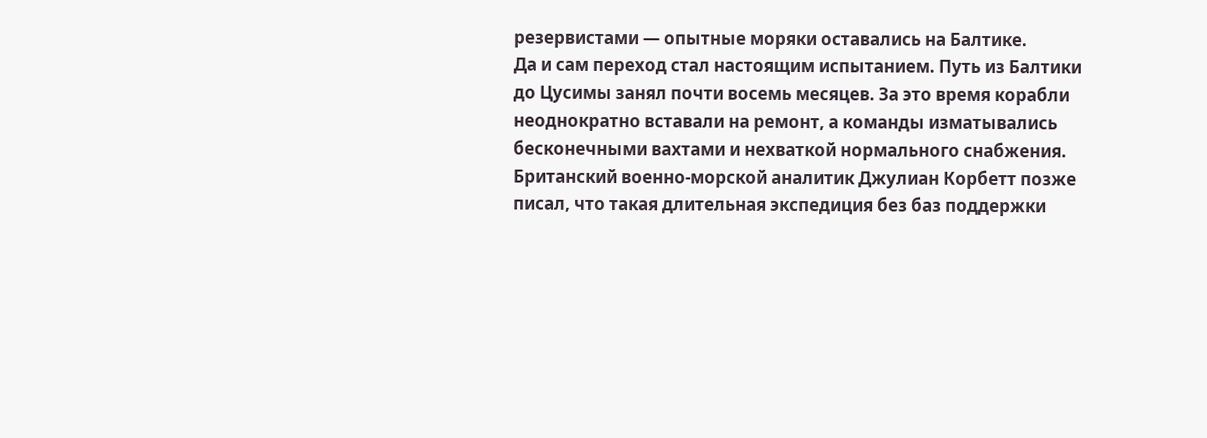резервистами — опытные моряки оставались на Балтике.
Да и сам переход стал настоящим испытанием. Путь из Балтики до Цусимы занял почти восемь месяцев. За это время корабли неоднократно вставали на ремонт, а команды изматывались бесконечными вахтами и нехваткой нормального снабжения. Британский военно‑морской аналитик Джулиан Корбетт позже писал, что такая длительная экспедиция без баз поддержки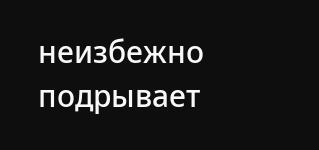неизбежно подрывает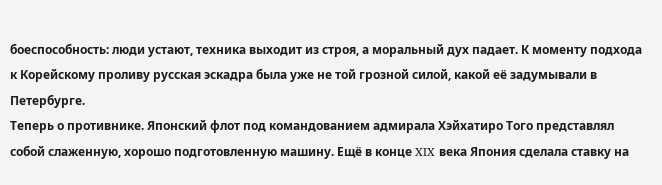боеспособность: люди устают, техника выходит из строя, а моральный дух падает. К моменту подхода к Корейскому проливу русская эскадра была уже не той грозной силой, какой её задумывали в Петербурге.
Теперь о противнике. Японский флот под командованием адмирала Хэйхатиро Того представлял собой слаженную, хорошо подготовленную машину. Ещё в конце XIX века Япония сделала ставку на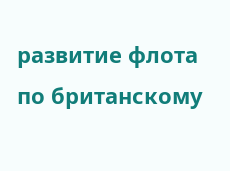развитие флота по британскому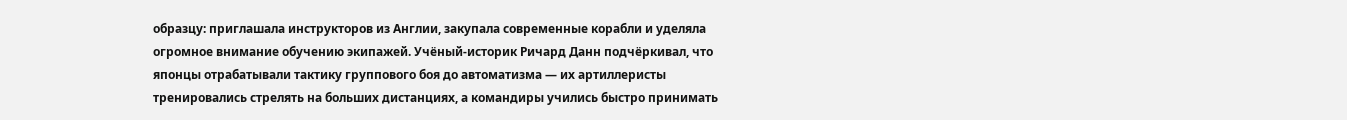образцу: приглашала инструкторов из Англии, закупала современные корабли и уделяла огромное внимание обучению экипажей. Учёный‑историк Ричард Данн подчёркивал, что японцы отрабатывали тактику группового боя до автоматизма — их артиллеристы тренировались стрелять на больших дистанциях, а командиры учились быстро принимать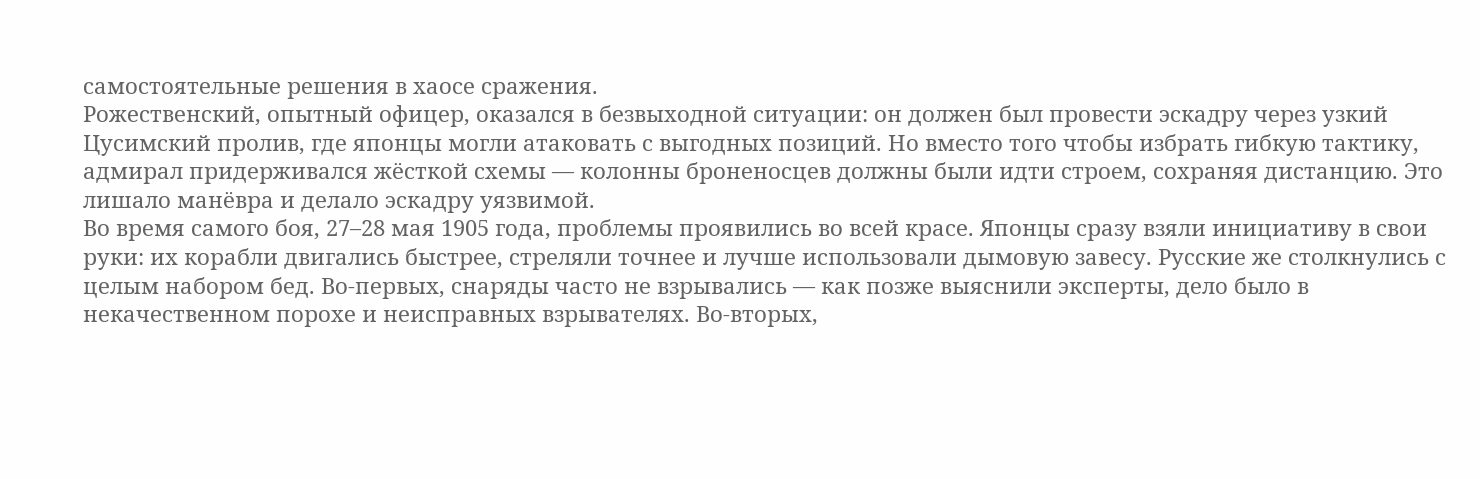самостоятельные решения в хаосе сражения.
Рожественский, опытный офицер, оказался в безвыходной ситуации: он должен был провести эскадру через узкий Цусимский пролив, где японцы могли атаковать с выгодных позиций. Но вместо того чтобы избрать гибкую тактику, адмирал придерживался жёсткой схемы — колонны броненосцев должны были идти строем, сохраняя дистанцию. Это лишало манёвра и делало эскадру уязвимой.
Во время самого боя, 27–28 мая 1905 года, проблемы проявились во всей красе. Японцы сразу взяли инициативу в свои руки: их корабли двигались быстрее, стреляли точнее и лучше использовали дымовую завесу. Русские же столкнулись с целым набором бед. Во‑первых, снаряды часто не взрывались — как позже выяснили эксперты, дело было в некачественном порохе и неисправных взрывателях. Во‑вторых,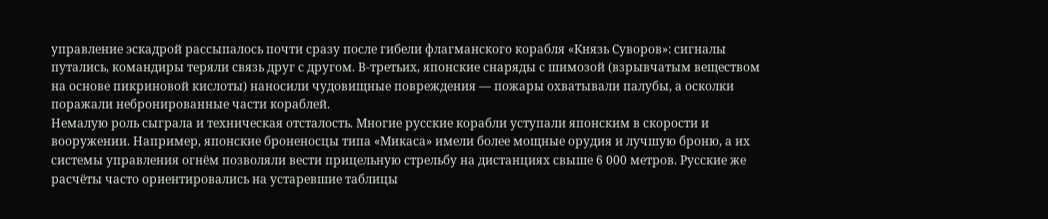управление эскадрой рассыпалось почти сразу после гибели флагманского корабля «Князь Суворов»: сигналы путались, командиры теряли связь друг с другом. В‑третьих, японские снаряды с шимозой (взрывчатым веществом на основе пикриновой кислоты) наносили чудовищные повреждения — пожары охватывали палубы, а осколки поражали небронированные части кораблей.
Немалую роль сыграла и техническая отсталость. Многие русские корабли уступали японским в скорости и вооружении. Например, японские броненосцы типа «Микаса» имели более мощные орудия и лучшую броню, а их системы управления огнём позволяли вести прицельную стрельбу на дистанциях свыше 6 000 метров. Русские же расчёты часто ориентировались на устаревшие таблицы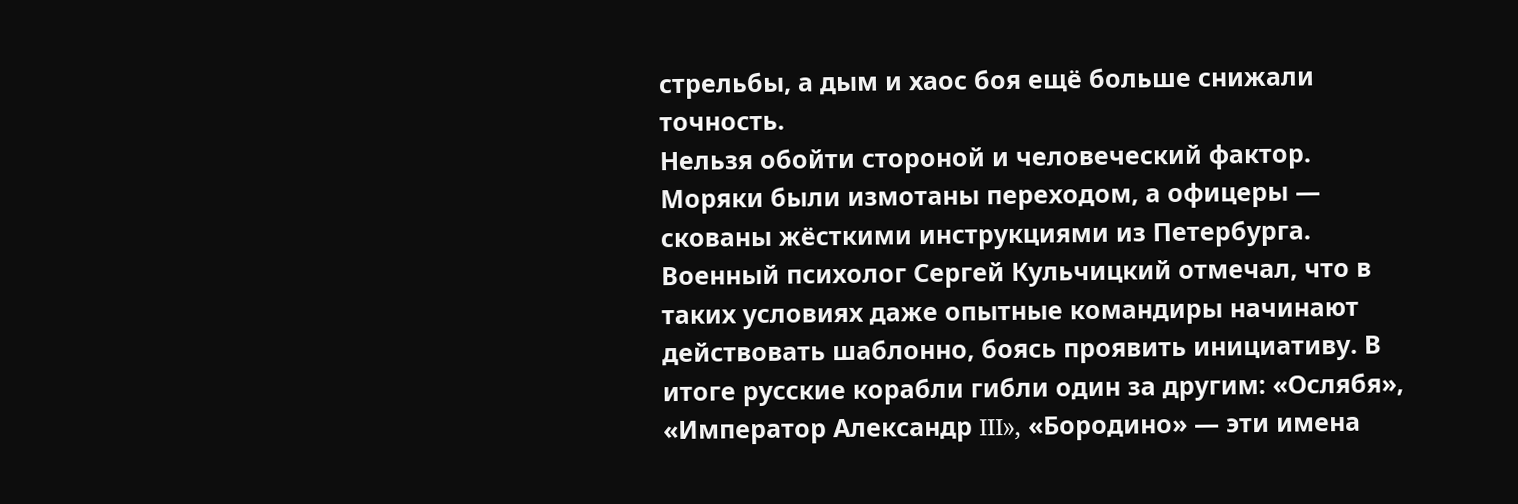стрельбы, а дым и хаос боя ещё больше снижали точность.
Нельзя обойти стороной и человеческий фактор. Моряки были измотаны переходом, а офицеры — скованы жёсткими инструкциями из Петербурга. Военный психолог Сергей Кульчицкий отмечал, что в таких условиях даже опытные командиры начинают действовать шаблонно, боясь проявить инициативу. В итоге русские корабли гибли один за другим: «Ослябя», «Император Александр III», «Бородино» — эти имена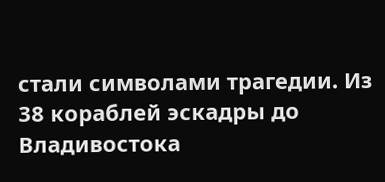стали символами трагедии. Из 38 кораблей эскадры до Владивостока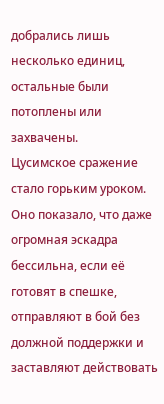добрались лишь несколько единиц, остальные были потоплены или захвачены.
Цусимское сражение стало горьким уроком. Оно показало, что даже огромная эскадра бессильна, если её готовят в спешке, отправляют в бой без должной поддержки и заставляют действовать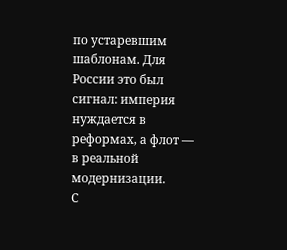по устаревшим шаблонам. Для России это был сигнал: империя нуждается в реформах, а флот — в реальной модернизации.
С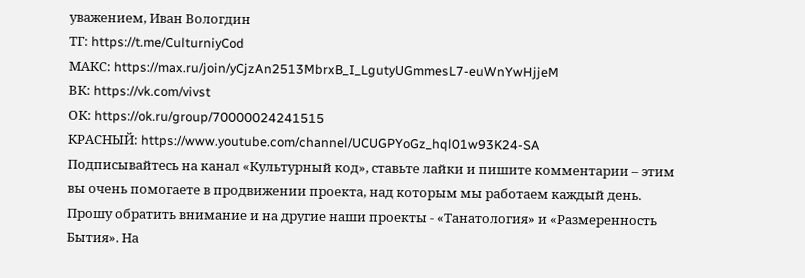уважением, Иван Вологдин
ТГ: https://t.me/CulturniyCod
МАКС: https://max.ru/join/yCjzAn2513MbrxB_I_LgutyUGmmesL7-euWnYwHjjeM
ВК: https://vk.com/vivst
ОК: https://ok.ru/group/70000024241515
КРАСНЫЙ: https://www.youtube.com/channel/UCUGPYoGz_hql01w93K24-SA
Подписывайтесь на канал «Культурный код», ставьте лайки и пишите комментарии – этим вы очень помогаете в продвижении проекта, над которым мы работаем каждый день.
Прошу обратить внимание и на другие наши проекты - «Танатология» и «Размеренность Бытия». На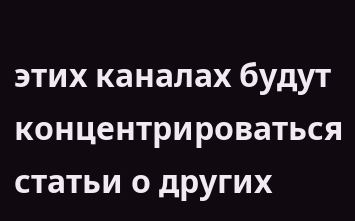этих каналах будут концентрироваться статьи о других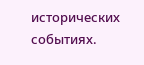исторических событиях.